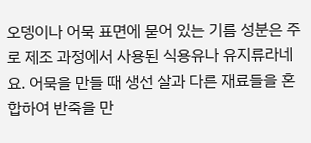오뎅이나 어묵 표면에 묻어 있는 기름 성분은 주로 제조 과정에서 사용된 식용유나 유지류라네요. 어묵을 만들 때 생선 살과 다른 재료들을 혼합하여 반죽을 만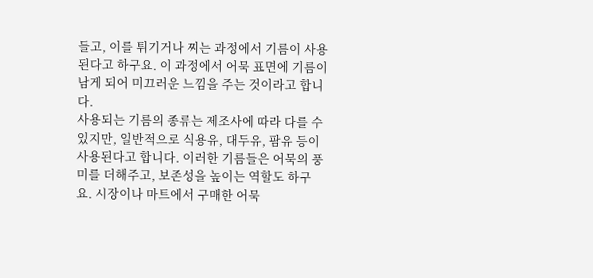들고, 이를 튀기거나 찌는 과정에서 기름이 사용된다고 하구요. 이 과정에서 어묵 표면에 기름이 남게 되어 미끄러운 느낌을 주는 것이라고 합니다.
사용되는 기름의 종류는 제조사에 따라 다를 수 있지만, 일반적으로 식용유, 대두유, 팜유 등이 사용된다고 합니다. 이러한 기름들은 어묵의 풍미를 더해주고, 보존성을 높이는 역할도 하구요. 시장이나 마트에서 구매한 어묵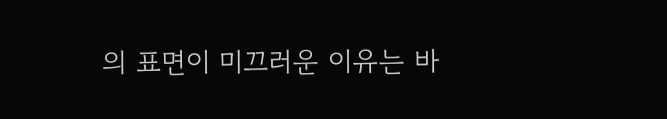의 표면이 미끄러운 이유는 바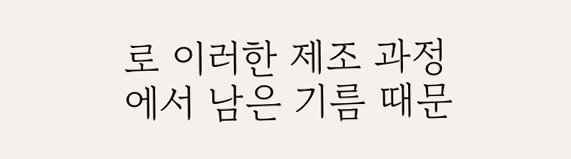로 이러한 제조 과정에서 남은 기름 때문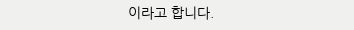이라고 합니다.